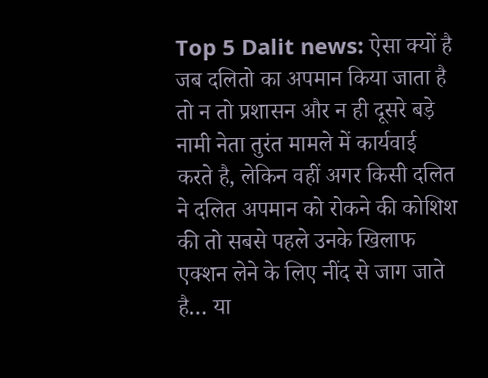Top 5 Dalit news: ऐसा क्यों है जब दलितो का अपमान किया जाता है तो न तो प्रशासन और न ही दूसरे बड़े नामी नेता तुरंत मामले में कार्यवाई करते है, लेकिन वहीं अगर किसी दलित ने दलित अपमान को रोकने की कोशिश की तो सबसे पहले उनके खिलाफ एक्शन लेने के लिए नींद से जाग जाते है… या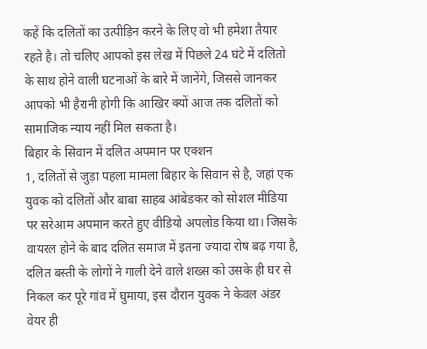कहें कि दलितों का उत्पीड़िन करने के लिए वो भी हमेशा तैयार रहते है। तो चलिए आपको इस लेख में पिछले 24 घंटे में दलितो के साथ होने वाली घटनाओं के बारे में जानेंगे, जिससे जानकर आपको भी हैरानी होगी कि आखिर क्यों आज तक दलितों को सामाजिक न्याय नहीं मिल सकता है।
बिहार के सिवान में दलित अपमान पर एक्शन
1, दलितों से जुड़ा पहला मामला बिहार के सिवान से है, जहां एक युवक को दलितों और बाबा साहब आंबेडकर को सोशल मीडिया पर सरेआम अपमान करते हुए वीडियो अपलोड किया था। जिसके वायरल होने के बाद दलित समाज में इतना ज्यादा रोष बढ़ गया है, दलित बस्ती के लोगों ने गाली देने वाले शख्स को उसके ही घर से निकल कर पूरे गांव में घुमाया, इस दौरान युवक ने केवल अंडर वेयर ही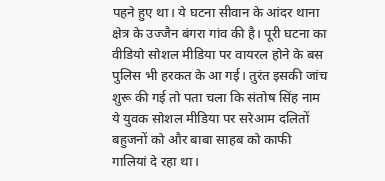पहने हुए था। ये घटना सीवान के आंदर थाना क्षेत्र के उज्जैन बंगरा गांव की है। पूरी घटना का वीडियो सोशल मीडिया पर वायरल होने के बस पुलिस भी हरकत के आ गई। तुरंत इसकी जांच शुरू की गई तो पता चला कि संतोष सिंह नाम ये युवक सोशल मीडिया पर सरेआम दलितों बहुजनों को और बाबा साहब को काफी गालियां दे रहा था।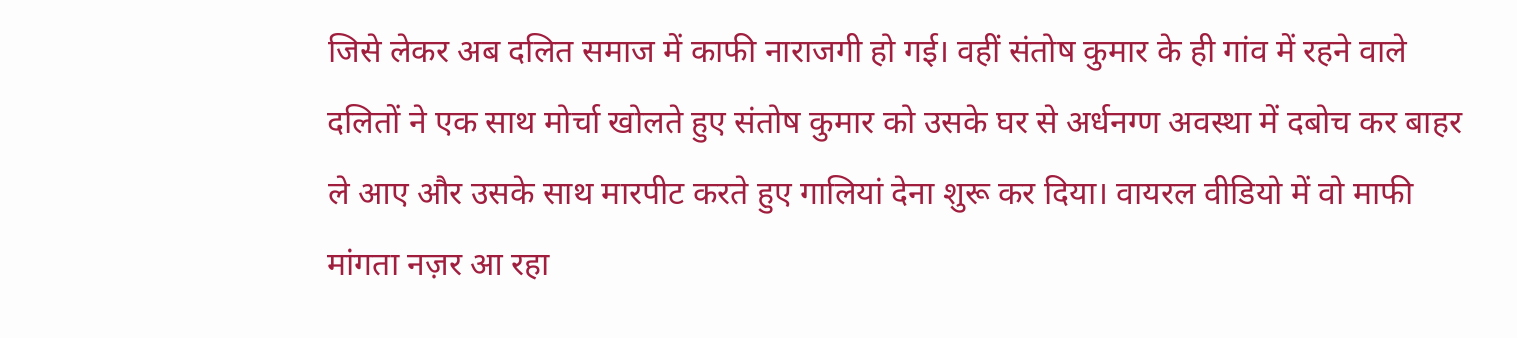जिसे लेकर अब दलित समाज में काफी नाराजगी हो गई। वहीं संतोष कुमार के ही गांव में रहने वाले दलितों ने एक साथ मोर्चा खोलते हुए संतोष कुमार को उसके घर से अर्धनग्ण अवस्था में दबोच कर बाहर ले आए और उसके साथ मारपीट करते हुए गालियां देना शुरू कर दिया। वायरल वीडियो में वो माफी मांगता नज़र आ रहा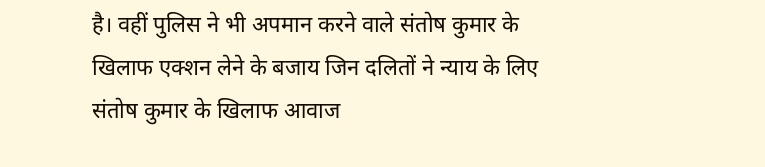है। वहीं पुलिस ने भी अपमान करने वाले संतोष कुमार के खिलाफ एक्शन लेने के बजाय जिन दलितों ने न्याय के लिए संतोष कुमार के खिलाफ आवाज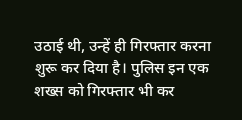उठाई थी, उन्हें ही गिरफ्तार करना शुरू कर दिया है। पुलिस इन एक शख्स को गिरफ्तार भी कर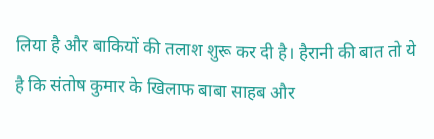लिया है और बाकियों की तलाश शुरू कर दी है। हैरानी की बात तो ये है कि संतोष कुमार के खिलाफ बाबा साहब और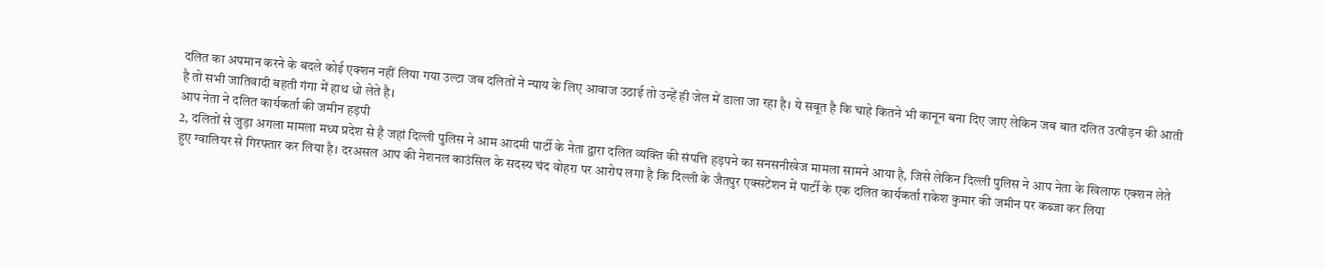दलित का अपमान करने के बदले कोई एक्शन नहीं लिया गया उल्टा जब दलितों ने न्याय के लिए आवाज उठाई तो उन्हें ही जेल में डाला जा रहा है। ये सबूत है कि चाहे कितने भी कानून बना दिए जाए लेकिन जब बात दलित उत्पीड़न की आती है तो सभी जातिवादी बहती गंगा में हाथ धो लेते है।
आप नेता ने दलित कार्यकर्ता की जमीन हड़पी
2, दलितों से जुड़ा अगला मामला मध्य प्रदेश से है जहां दिल्ली पुलिस ने आम आदमी पार्टी के नेता द्वारा दलित व्यक्ति की संपत्ति हड़पने का सनसनीखेज मामला सामने आया है, जिसे लेकिन दिल्ली पुलिस ने आप नेता के खिलाफ एक्शन लेते हुए ग्वालियर से गिरफ्तार कर लिया है। दरअसल आप की नेशनल काउंसिल के सदस्य चंद वोहरा पर आरोप लगा है कि दिल्ली के जैतपुर एक्सटेंशन में पार्टी के एक दलित कार्यकर्ता राकेश कुमार की जमीन पर कब्जा कर लिया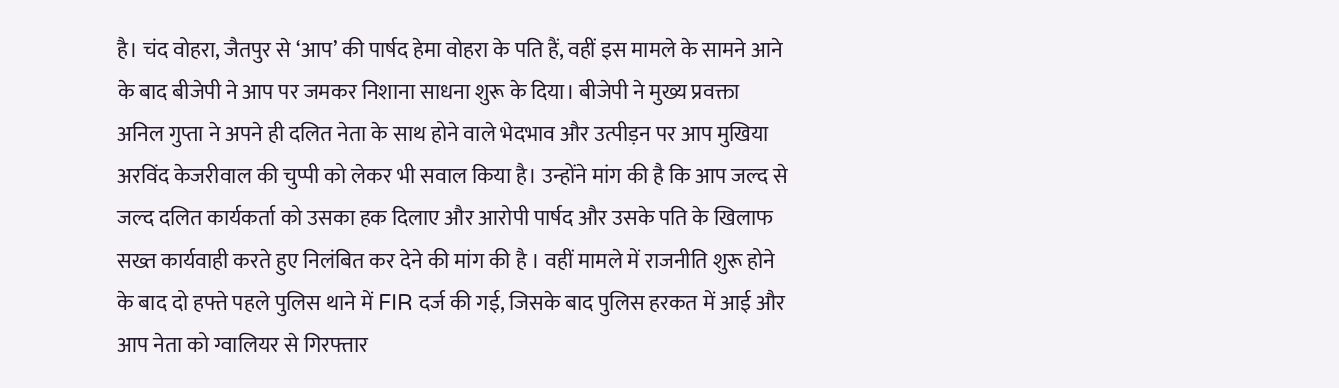है। चंद वोहरा, जैतपुर से ‘आप’ की पार्षद हेमा वोहरा के पति हैं, वहीं इस मामले के सामने आने के बाद बीजेपी ने आप पर जमकर निशाना साधना शुरू के दिया। बीजेपी ने मुख्य प्रवक्ता अनिल गुप्ता ने अपने ही दलित नेता के साथ होने वाले भेदभाव और उत्पीड़न पर आप मुखिया अरविंद केजरीवाल की चुप्पी को लेकर भी सवाल किया है। उन्होंने मांग की है कि आप जल्द से जल्द दलित कार्यकर्ता को उसका हक दिलाए और आरोपी पार्षद और उसके पति के खिलाफ सख्त कार्यवाही करते हुए निलंबित कर देने की मांग की है । वहीं मामले में राजनीति शुरू होने के बाद दो हफ्ते पहले पुलिस थाने में FIR दर्ज की गई, जिसके बाद पुलिस हरकत में आई और आप नेता को ग्वालियर से गिरफ्तार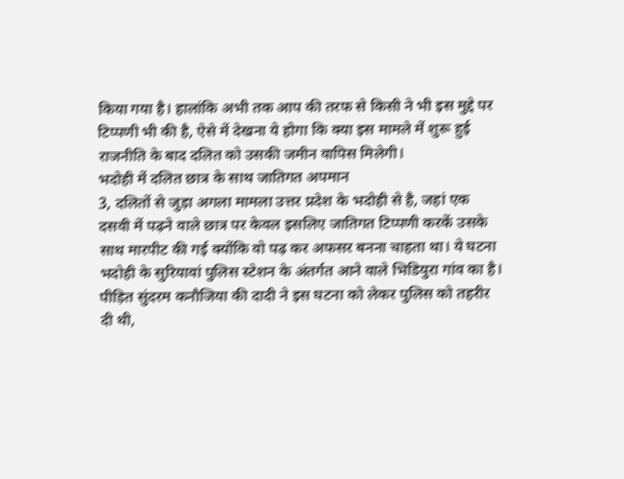किया गया है। हालांकि अभी तक आप की तरफ से किसी ने भी इस मुद्दे पर टिप्पणी भी की है, ऐसे में देखना ये होगा कि क्या इस मामले में शुरू हुई राजनीति के बाद दलित को उसकी जमीन वापिस मिलेगी।
भदोही में दलित छात्र के साथ जातिगत अपमान
3, दलितों से जुड़ा अगला मामला उत्तर प्रदेश के भदोही से है, जहां एक दसवी में पढ़ने वाले छात्र पर केवल इसलिए जातिगत टिप्पणी करकें उसके साथ मारपीट की गई क्योंकि वो पढ़ कर अफसर बनना चाहता था। ये घटना भदोही के सुरियावां पुलिस स्टेशन के अंतर्गत आने वाले भिडियुरा गांव का है। पीड़ित सुंदरम कनौजिया की दादी ने इस घटना को लेकर पुलिस को तहरीर दी थी,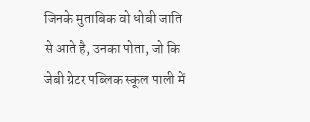जिनके मुताबिक वो धोबी जाति से आते है, उनका पोता, जो कि जेबी ग्रेटर पब्लिक स्कूल पाली में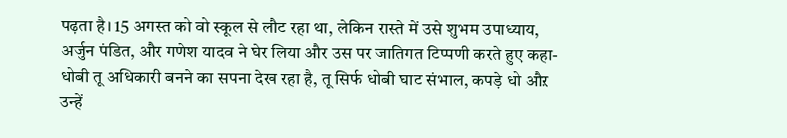पढ़ता है। 15 अगस्त को वो स्कूल से लौट रहा था, लेकिन रास्ते में उसे शुभम उपाध्याय, अर्जुन पंडित, और गणेश यादव ने घेर लिया और उस पर जातिगत टिप्पणी करते हुए कहा-धोबी तू अधिकारी बनने का सपना देख रहा है, तू सिर्फ धोबी घाट संभाल, कपड़े धो औऱ उन्हें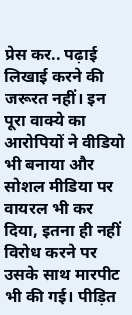प्रेस कर.. पढ़ाई लिखाई करने की जरूरत नहीं। इन पूरा वाक्ये का आरोपियों ने वीडियो भी बनाया और सोशल मीडिया पर वायरल भी कर दिया, इतना ही नहीं विरोध करने पर उसके साथ मारपीट भी की गई। पीड़ित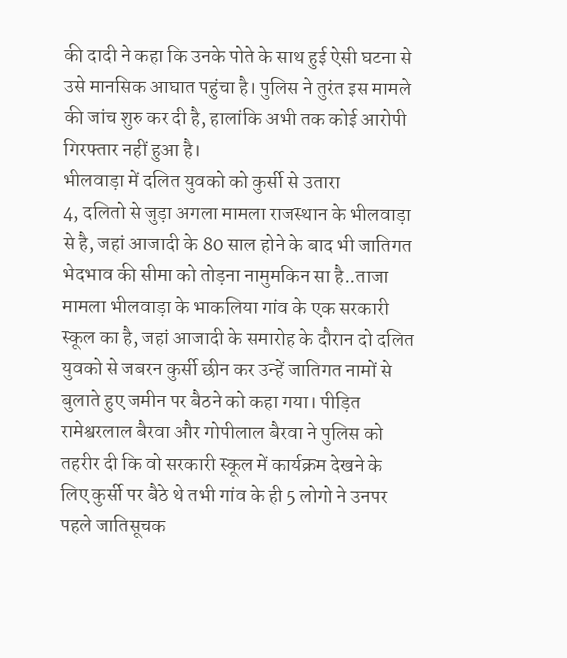की दादी ने कहा कि उनके पोते के साथ हुई ऐसी घटना से उसे मानसिक आघात पहुंचा है। पुलिस ने तुरंत इस मामले की जांच शुरु कर दी है, हालांकि अभी तक कोई आरोपी गिरफ्तार नहीं हुआ है।
भीलवाड़ा में दलित युवको को कुर्सी से उतारा
4, दलितो से जुड़ा अगला मामला राजस्थान के भीलवाड़ा से है, जहां आजादी के 80 साल होने के बाद भी जातिगत भेदभाव की सीमा को तोड़ना नामुमकिन सा है..ताजा मामला भीलवाड़ा के भाकलिया गांव के एक सरकारी स्कूल का है, जहां आजादी के समारोह के दौरान दो दलित युवको से जबरन कुर्सी छीन कर उन्हें जातिगत नामों से बुलाते हुए जमीन पर बैठने को कहा गया। पीड़ित रामेश्वरलाल बैरवा और गोपीलाल बैरवा ने पुलिस को तहरीर दी कि वो सरकारी स्कूल में कार्यक्रम देखने के लिए कुर्सी पर बैठे थे तभी गांव के ही 5 लोगो ने उनपर पहले जातिसूचक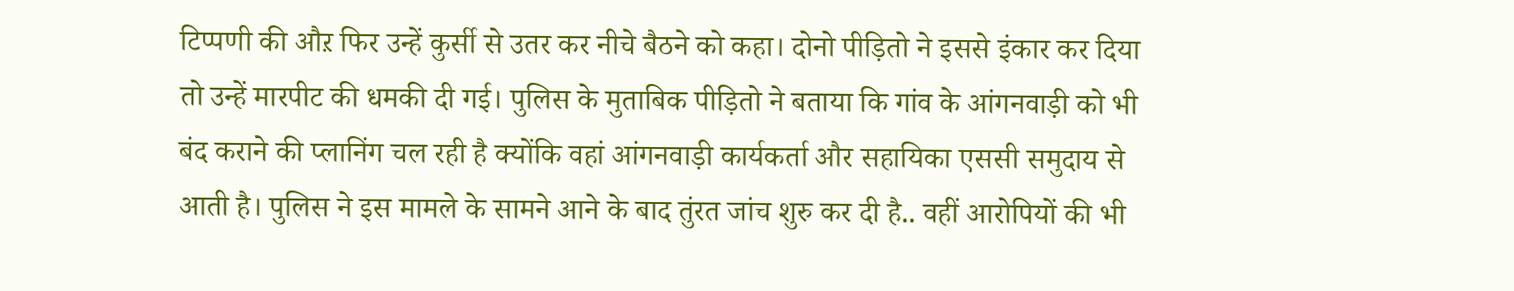टिप्पणी की औऱ फिर उन्हें कुर्सी से उतर कर नीचे बैठने को कहा। दोनो पीड़ितो ने इससे इंकार कर दिया तो उन्हें मारपीट की धमकी दी गई। पुलिस के मुताबिक पीड़ितो ने बताया कि गांव के आंगनवाड़ी को भी बंद कराने की प्लानिंग चल रही है क्योंकि वहां आंगनवाड़ी कार्यकर्ता और सहायिका एससी समुदाय से आती है। पुलिस ने इस मामले के सामने आने के बाद तुंरत जांच शुरु कर दी है.. वहीं आरोपियों की भी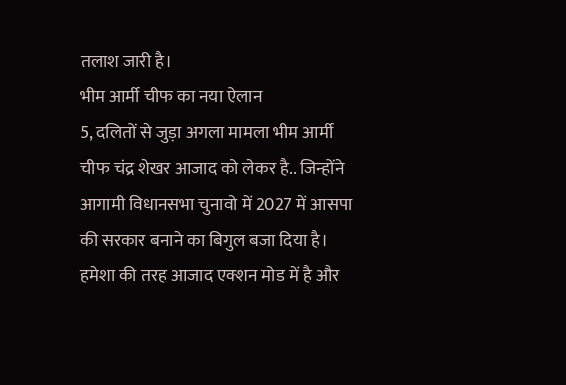तलाश जारी है।
भीम आर्मी चीफ का नया ऐलान
5, दलितों से जुड़ा अगला मामला भीम आर्मी चीफ चंद्र शेखर आजाद को लेकर है.. जिन्होंने आगामी विधानसभा चुनावो में 2027 में आसपा की सरकार बनाने का बिगुल बजा दिया है। हमेशा की तरह आजाद एक्शन मोड में है और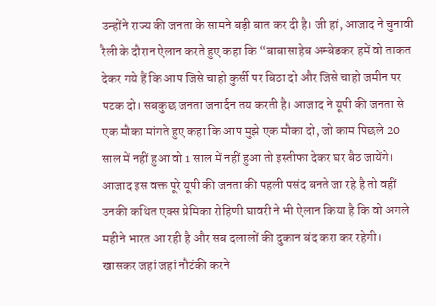उन्होंने राज्य की जनता के सामने बड़ी बात कर दी है। जी हां, आजाद ने चुनावी रैली के दौरान ऐलान करते हुए कहा कि “बाबासाहेब अम्बेडकर हमें वो ताकत देकर गये हैं कि आप जिसे चाहो कुर्सी पर बिठा दो और जिसे चाहो जमीन पर पटक दो। सबकुछ जनता जनार्दन तय करती है। आजाद ने यूपी की जनता से एक मौका मांगते हुए कहा कि आप मुझे एक मौका दो, जो काम पिछले 20 साल में नहीं हुआ वो 1 साल में नहीं हुआ तो इस्तीफा देकर घर बैठ जायेंगे। आजाद इस वक्त पूरे यूपी की जनता की पहली पसंद बनते जा रहे है तो वहीं उनकी कथित एक्स प्रेमिका रोहिणी घावरी ने भी ऐलान किया है कि वो अगले महीने भारत आ रही है और सब दलालों की दुकान बंद करा कर रहेगी। खासकर जहां जहां नौटंकी करने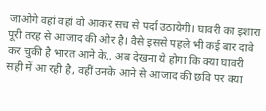जाओगे वहां वहां वो आकर सच से पर्दा उठायेगी। घावरी का इशारा पूरी तरह से आजाद की ओर है। वैसे इससे पहले भी कई बार दावे कर चुकी है भारत आने के.. अब देखना ये होगा कि क्या घावरी सही में आ रही है, वहीं उनके आने से आजाद की छवि पर क्या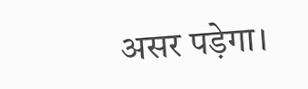असर पड़ेगा।